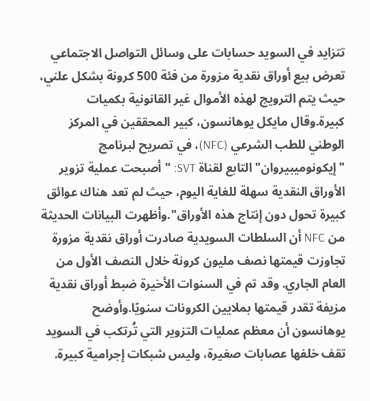تتزايد في السويد حسابات على وسائل التواصل الاجتماعي تعرض بيع أوراق نقدية مزورة من فئة 500 كرونة بشكل علني، حيث يتم الترويج لهذه الأموال غير القانونية بكميات كبيرة.وقال مايكل يوهانسون، كبير المحققين في المركز الوطني للطب الشرعي (NFC)، في تصريح لبرنامج "إيكونوميبيروان" التابع لقناة SVT: "أصبحت عملية تزوير الأوراق النقدية سهلة للغاية اليوم، حيث لم تعد هناك عوائق كبيرة تحول دون إنتاج هذه الأوراق".وأظهرت البيانات الحديثة من NFC أن السلطات السويدية صادرت أوراق نقدية مزورة تجاوزت قيمتها نصف مليون كرونة خلال النصف الأول من العام الجاري. وقد تم في السنوات الأخيرة ضبط أوراق نقدية مزيفة تقدر قيمتها بملايين الكرونات سنويًا.وأوضح يوهانسون أن معظم عمليات التزوير التي تُرتكب في السويد تقف خلفها عصابات صغيرة، وليس شبكات إجرامية كبيرة.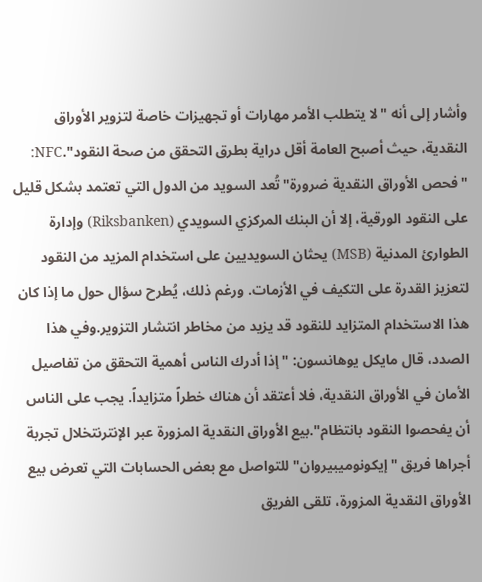وأشار إلى أنه "لا يتطلب الأمر مهارات أو تجهيزات خاصة لتزوير الأوراق النقدية، حيث أصبح العامة أقل دراية بطرق التحقق من صحة النقود".NFC: "فحص الأوراق النقدية ضرورة"تُعد السويد من الدول التي تعتمد بشكل قليل على النقود الورقية، إلا أن البنك المركزي السويدي (Riksbanken) وإدارة الطوارئ المدنية (MSB) يحثان السويديين على استخدام المزيد من النقود لتعزيز القدرة على التكيف في الأزمات. ورغم ذلك، يُطرح سؤال حول ما إذا كان هذا الاستخدام المتزايد للنقود قد يزيد من مخاطر انتشار التزوير.وفي هذا الصدد، قال مايكل يوهانسون: "إذا أدرك الناس أهمية التحقق من تفاصيل الأمان في الأوراق النقدية، فلا أعتقد أن هناك خطراً متزايداً. يجب على الناس أن يفحصوا النقود بانتظام".بيع الأوراق النقدية المزورة عبر الإنترنتخلال تجربة أجراها فريق "إيكونوميبيروان" للتواصل مع بعض الحسابات التي تعرض بيع الأوراق النقدية المزورة، تلقى الفريق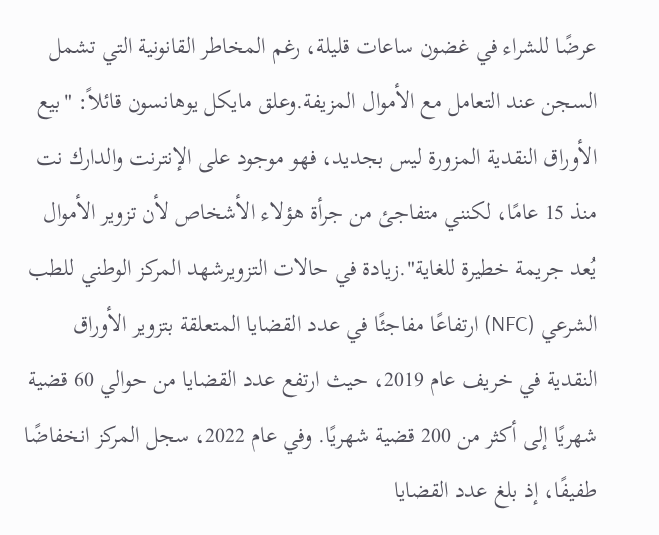عرضًا للشراء في غضون ساعات قليلة، رغم المخاطر القانونية التي تشمل السجن عند التعامل مع الأموال المزيفة.وعلق مايكل يوهانسون قائلاً: "بيع الأوراق النقدية المزورة ليس بجديد، فهو موجود على الإنترنت والدارك نت منذ 15 عامًا، لكنني متفاجئ من جرأة هؤلاء الأشخاص لأن تزوير الأموال يُعد جريمة خطيرة للغاية".زيادة في حالات التزويرشهد المركز الوطني للطب الشرعي (NFC) ارتفاعًا مفاجئًا في عدد القضايا المتعلقة بتزوير الأوراق النقدية في خريف عام 2019، حيث ارتفع عدد القضايا من حوالي 60 قضية شهريًا إلى أكثر من 200 قضية شهريًا. وفي عام 2022، سجل المركز انخفاضًا طفيفًا، إذ بلغ عدد القضايا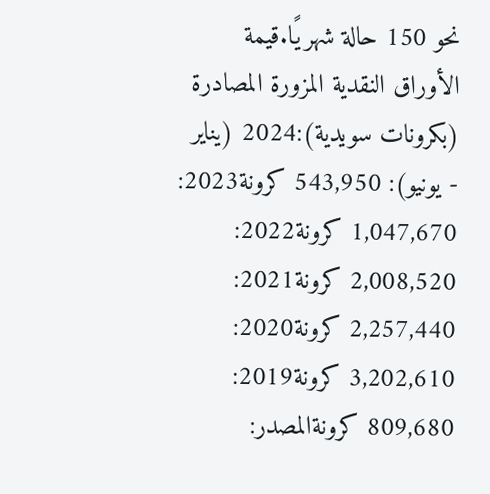نحو 150 حالة شهريًا.قيمة الأوراق النقدية المزورة المصادرة (بكرونات سويدية):2024 (يناير - يونيو): 543,950 كرونة2023: 1,047,670 كرونة2022: 2,008,520 كرونة2021: 2,257,440 كرونة2020: 3,202,610 كرونة2019: 809,680 كرونةالمصدر: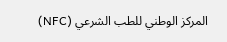المركز الوطني للطب الشرعي (NFC)